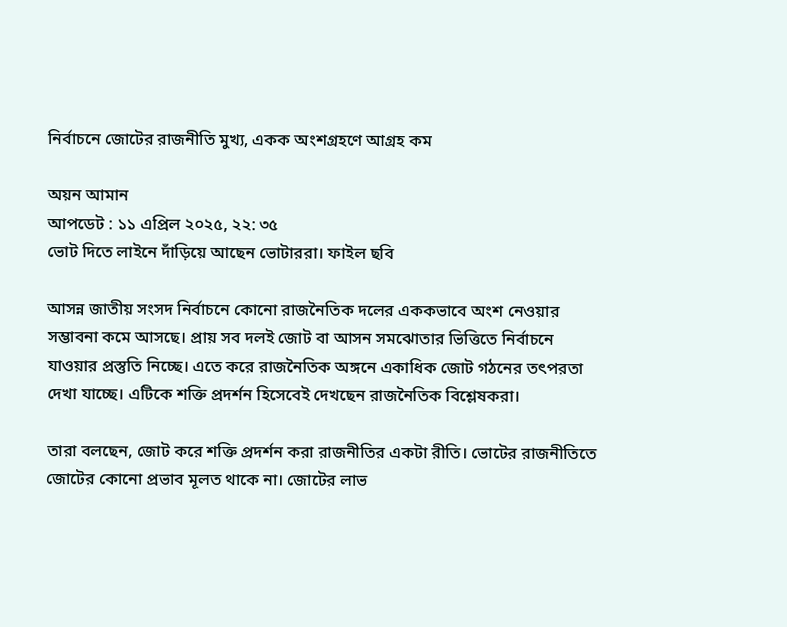নির্বাচনে জোটের রাজনীতি মুখ্য, একক অংশগ্রহণে আগ্রহ কম

অয়ন আমান
আপডেট : ১১ এপ্রিল ২০২৫, ২২: ৩৫
ভোট দিতে লাইনে দাঁড়িয়ে আছেন ভোটাররা। ফাইল ছবি

আসন্ন জাতীয় সংসদ নির্বাচনে কোনো রাজনৈতিক দলের এককভাবে অংশ নেওয়ার সম্ভাবনা কমে আসছে। প্রায় সব দলই জোট বা আসন সমঝোতার ভিত্তিতে নির্বাচনে যাওয়ার প্রস্তুতি নিচ্ছে। এতে করে রাজনৈতিক অঙ্গনে একাধিক জোট গঠনের তৎপরতা দেখা যাচ্ছে। এটিকে শক্তি প্রদর্শন হিসেবেই দেখছেন রাজনৈতিক বিশ্লেষকরা।

তারা বলছেন, জোট করে শক্তি প্রদর্শন করা রাজনীতির একটা রীতি। ভোটের রাজনীতিতে জোটের কোনো প্রভাব মূলত থাকে না। জোটের লাভ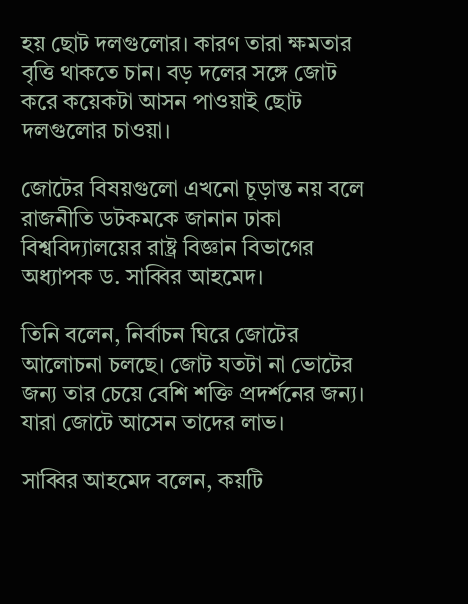হয় ছোট দলগুলোর। কারণ তারা ক্ষমতার বৃত্তি থাকতে চান। বড় দলের সঙ্গে জোট করে কয়েকটা আসন পাওয়াই ছোট দলগুলোর চাওয়া।

জোটের বিষয়গুলো এখনো চূড়ান্ত নয় বলে রাজনীতি ডটকমকে জানান ঢাকা বিশ্ববিদ্যালয়ের রাষ্ট্র বিজ্ঞান বিভাগের অধ্যাপক ড. সাব্বির আহমেদ।

তিনি বলেন, নির্বাচন ঘিরে জোটের আলোচনা চলছে। জোট যতটা না ভোটের জন্য তার চেয়ে বেশি শক্তি প্রদর্শনের জন্য। যারা জোটে আসেন তাদের লাভ।

সাব্বির আহমেদ বলেন, কয়টি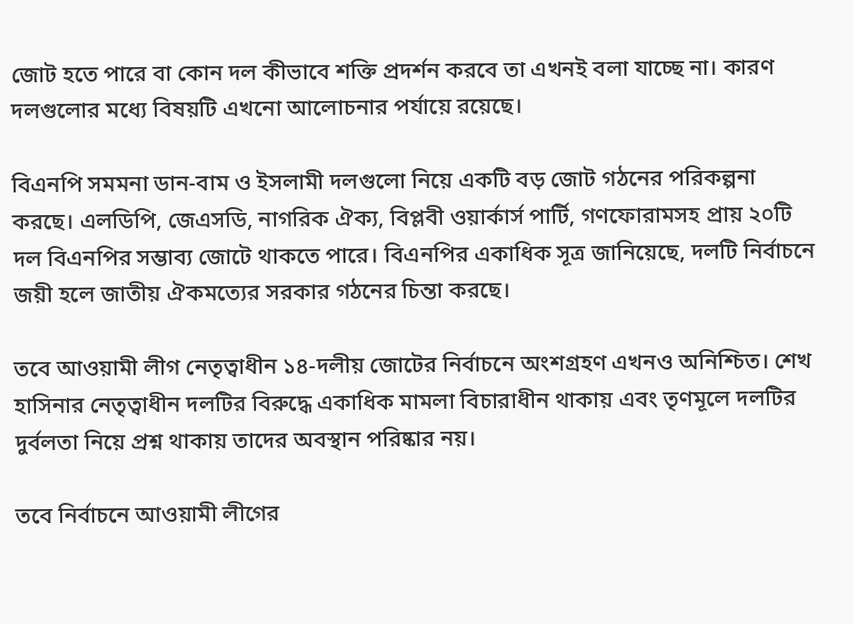জোট হতে পারে বা কোন দল কীভাবে শক্তি প্রদর্শন করবে তা এখনই বলা যাচ্ছে না। কারণ দলগুলোর মধ্যে বিষয়টি এখনো আলোচনার পর্যায়ে রয়েছে।

বিএনপি সমমনা ডান-বাম ও ইসলামী দলগুলো নিয়ে একটি বড় জোট গঠনের পরিকল্পনা করছে। এলডিপি, জেএসডি, নাগরিক ঐক্য, বিপ্লবী ওয়ার্কার্স পার্টি, গণফোরামসহ প্রায় ২০টি দল বিএনপির সম্ভাব্য জোটে থাকতে পারে। বিএনপির একাধিক সূত্র জানিয়েছে, দলটি নির্বাচনে জয়ী হলে জাতীয় ঐকমত্যের সরকার গঠনের চিন্তা করছে।

তবে আওয়ামী লীগ নেতৃত্বাধীন ১৪-দলীয় জোটের নির্বাচনে অংশগ্রহণ এখনও অনিশ্চিত। শেখ হাসিনার নেতৃত্বাধীন দলটির বিরুদ্ধে একাধিক মামলা বিচারাধীন থাকায় এবং তৃণমূলে দলটির দুর্বলতা নিয়ে প্রশ্ন থাকায় তাদের অবস্থান পরিষ্কার নয়।

তবে নির্বাচনে আওয়ামী লীগের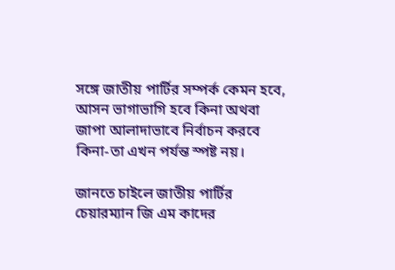সঙ্গে জাতীয় পার্টির সম্পর্ক কেমন হবে, আসন ভাগাভাগি হবে কিনা অথবা জাপা আলাদাভাবে নির্বাচন করবে কিনা-তা এখন পর্যন্ত স্পষ্ট নয়।

জানতে চাইলে জাতীয় পার্টির চেয়ারম্যান জি এম কাদের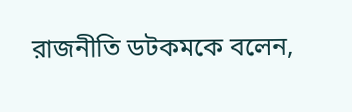রাজনীতি ডটকমকে বলেন,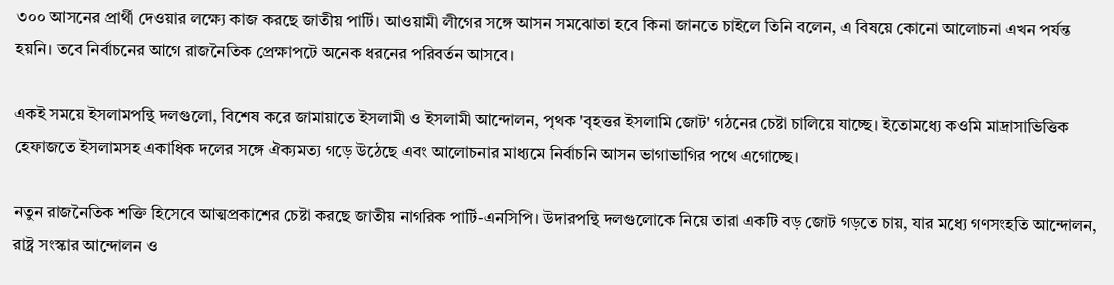৩০০ আসনের প্রার্থী দেওয়ার লক্ষ্যে কাজ করছে জাতীয় পার্টি। আওয়ামী লীগের সঙ্গে আসন সমঝোতা হবে কিনা জানতে চাইলে তিনি বলেন, এ বিষয়ে কোনো আলোচনা এখন পর্যন্ত হয়নি। তবে নির্বাচনের আগে রাজনৈতিক প্রেক্ষাপটে অনেক ধরনের পরিবর্তন আসবে।

একই সময়ে ইসলামপন্থি দলগুলো, বিশেষ করে জামায়াতে ইসলামী ও ইসলামী আন্দোলন, পৃথক 'বৃহত্তর ইসলামি জোট' গঠনের চেষ্টা চালিয়ে যাচ্ছে। ইতোমধ্যে কওমি মাদ্রাসাভিত্তিক হেফাজতে ইসলামসহ একাধিক দলের সঙ্গে ঐক্যমত্য গড়ে উঠেছে এবং আলোচনার মাধ্যমে নির্বাচনি আসন ভাগাভাগির পথে এগোচ্ছে।

নতুন রাজনৈতিক শক্তি হিসেবে আত্মপ্রকাশের চেষ্টা করছে জাতীয় নাগরিক পার্টি-এনসিপি। উদারপন্থি দলগুলোকে নিয়ে তারা একটি বড় জোট গড়তে চায়, যার মধ্যে গণসংহতি আন্দোলন, রাষ্ট্র সংস্কার আন্দোলন ও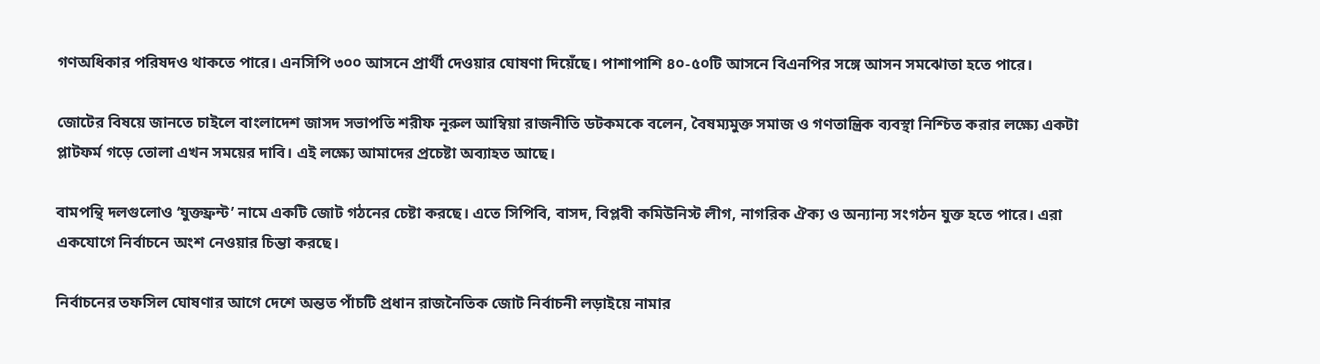গণঅধিকার পরিষদও থাকতে পারে। এনসিপি ৩০০ আসনে প্রার্থী দেওয়ার ঘোষণা দিয়েঁছে। পাশাপাশি ৪০-৫০টি আসনে বিএনপির সঙ্গে আসন সমঝোতা হতে পারে।

জোটের বিষয়ে জানতে চাইলে বাংলাদেশ জাসদ সভাপতি শরীফ নূরুল আম্বিয়া রাজনীতি ডটকমকে বলেন, বৈষম্যমুক্ত সমাজ ও গণতান্ত্রিক ব্যবস্থা নিশ্চিত করার লক্ষ্যে একটা প্লাটফর্ম গড়ে তোলা এখন সময়ের দাবি। এই লক্ষ্যে আমাদের প্রচেষ্টা অব্যাহত আছে।

বামপন্থি দলগুলোও ‘যুক্তফ্রন্ট’ নামে একটি জোট গঠনের চেষ্টা করছে। এতে সিপিবি, বাসদ, বিপ্লবী কমিউনিস্ট লীগ, নাগরিক ঐক্য ও অন্যান্য সংগঠন যুক্ত হতে পারে। এরা একযোগে নির্বাচনে অংশ নেওয়ার চিন্তা করছে।

নির্বাচনের তফসিল ঘোষণার আগে দেশে অন্তত পাঁচটি প্রধান রাজনৈতিক জোট নির্বাচনী লড়াইয়ে নামার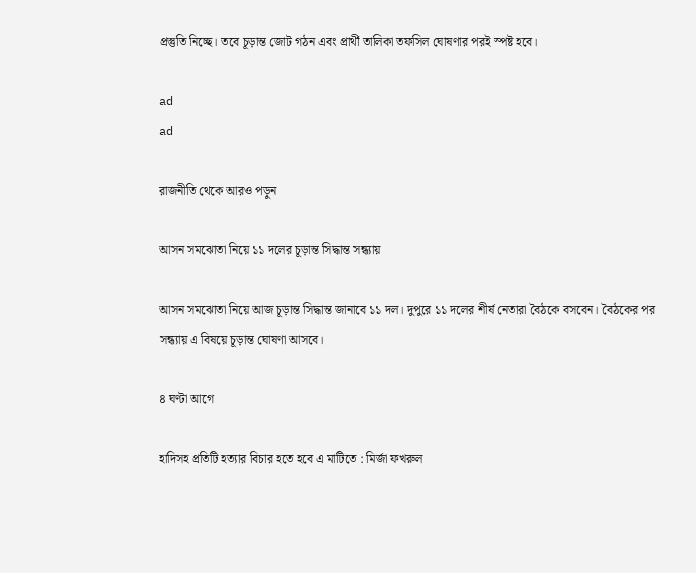প্রস্তুতি নিচ্ছে। তবে চূড়ান্ত জোট গঠন এবং প্রার্থী তালিকা তফসিল ঘোষণার পরই স্পষ্ট হবে।

ad
ad

রাজনীতি থেকে আরও পড়ুন

আসন সমঝোতা নিয়ে ১১ দলের চূড়ান্ত সিদ্ধান্ত সন্ধ্যায়

আসন সমঝোতা নিয়ে আজ চূড়ান্ত সিদ্ধান্ত জানাবে ১১ দল। দুপুরে ১১ দলের শীর্ষ নেতারা বৈঠকে বসবেন। বৈঠকের পর সন্ধ্যায় এ বিষয়ে চূড়ান্ত ঘোষণা আসবে।

৪ ঘণ্টা আগে

হাদিসহ প্রতিটি হত্যার বিচার হতে হবে এ মাটিতে : মির্জা ফখরুল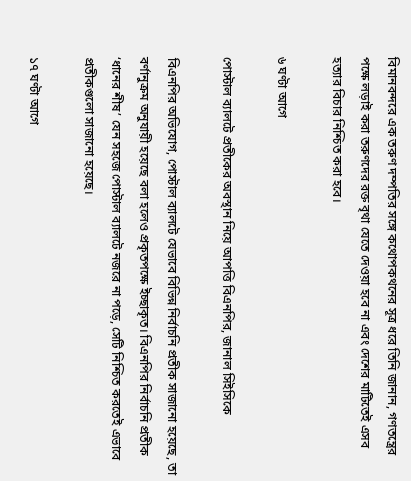বিমানবন্দরে এক তরুণ দম্পতির সঙ্গে কথোপকথনের সূত্র ধরে তিনি জানান, গণতন্ত্রের পক্ষে লড়াই করা তরুণদের রক্ত বৃথা যেতে দেওয়া হবে না এবং দেশের মাটিতেই এসব হত্যার বিচার নিশ্চিত করা হবে।

৬ ঘণ্টা আগে

পোস্টাল ব্যালটে প্রতীকের অবস্থান নিয়ে আপত্তি বিএনপির, জানাল সিইসিকে

বিএনপির অভিযোগ, পোস্টাল ব্যালটে যেভাবে বিভিন্ন নির্বাচনি প্রতীক সাজানো হয়েছে, তা বর্ণানুক্রম অনুযায়ী হয়েছে বলা হলেও প্রকৃতপক্ষে ইচ্ছাকৃত। বিএনপির নির্বাচনি প্রতীক ‘ধানের শীষ’ যেন সহজে পোস্টাল ব্যালটে নজরে না পড়ে, সেটি নিশ্চিত করতেই এভাবে প্রতীকগুলো সাজানো হয়েছে।

১৭ ঘণ্টা আগে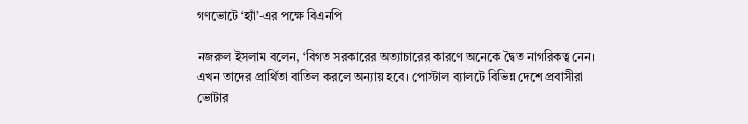গণভোটে ‘হ্যাঁ’-এর পক্ষে বিএনপি

নজরুল ইসলাম বলেন, ‘বিগত সরকারের অত্যাচারের কারণে অনেকে দ্বৈত নাগরিকত্ব নেন। এখন তাদের প্রার্থিতা বাতিল করলে অন্যায় হবে। পোস্টাল ব্যালটে বিভিন্ন দেশে প্রবাসীরা ভোটার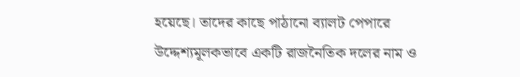হয়েছে। তাদের কাছে পাঠানো ব্যালট পেপারে উদ্দেশ্যমূলকভাবে একটি রাজনৈতিক দলের নাম ও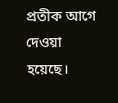প্রতীক আগে দেওয়া হয়েছে।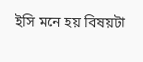ইসি মনে হয় বিষয়টা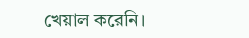খেয়াল করেনি।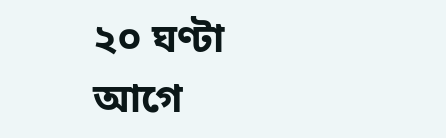২০ ঘণ্টা আগে